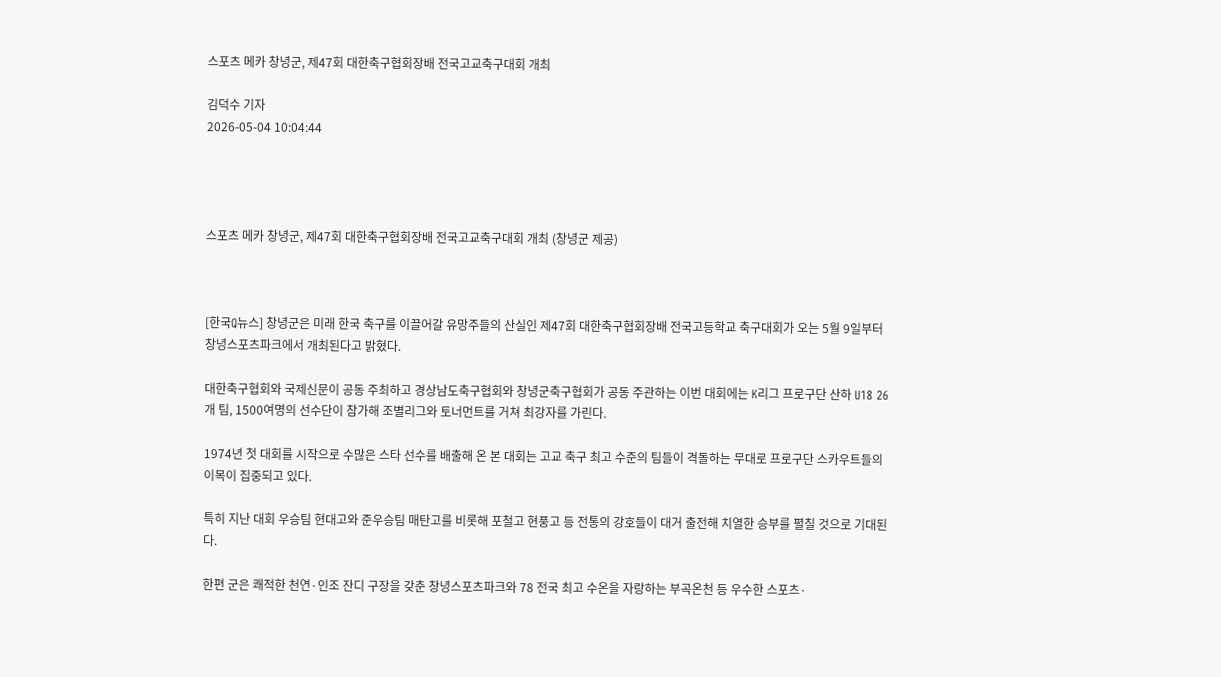스포츠 메카 창녕군, 제47회 대한축구협회장배 전국고교축구대회 개최

김덕수 기자
2026-05-04 10:04:44




스포츠 메카 창녕군, 제47회 대한축구협회장배 전국고교축구대회 개최 (창녕군 제공)



[한국Q뉴스] 창녕군은 미래 한국 축구를 이끌어갈 유망주들의 산실인 제47회 대한축구협회장배 전국고등학교 축구대회가 오는 5월 9일부터 창녕스포츠파크에서 개최된다고 밝혔다.

대한축구협회와 국제신문이 공동 주최하고 경상남도축구협회와 창녕군축구협회가 공동 주관하는 이번 대회에는 K리그 프로구단 산하 U18 26개 팀, 1500여명의 선수단이 참가해 조별리그와 토너먼트를 거쳐 최강자를 가린다.

1974년 첫 대회를 시작으로 수많은 스타 선수를 배출해 온 본 대회는 고교 축구 최고 수준의 팀들이 격돌하는 무대로 프로구단 스카우트들의 이목이 집중되고 있다.

특히 지난 대회 우승팀 현대고와 준우승팀 매탄고를 비롯해 포철고 현풍고 등 전통의 강호들이 대거 출전해 치열한 승부를 펼칠 것으로 기대된다.

한편 군은 쾌적한 천연·인조 잔디 구장을 갖춘 창녕스포츠파크와 78 전국 최고 수온을 자랑하는 부곡온천 등 우수한 스포츠·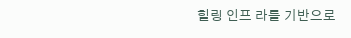힐링 인프 라를 기반으로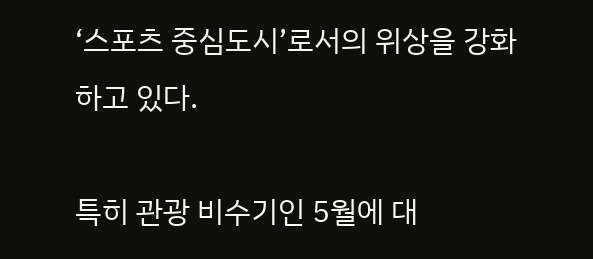‘스포츠 중심도시’로서의 위상을 강화하고 있다.

특히 관광 비수기인 5월에 대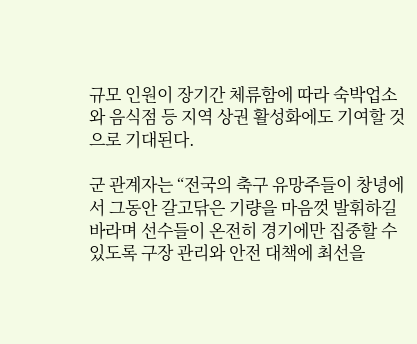규모 인원이 장기간 체류함에 따라 숙박업소와 음식점 등 지역 상권 활성화에도 기여할 것으로 기대된다.

군 관계자는 “전국의 축구 유망주들이 창녕에서 그동안 갈고닦은 기량을 마음껏 발휘하길 바라며 선수들이 온전히 경기에만 집중할 수 있도록 구장 관리와 안전 대책에 최선을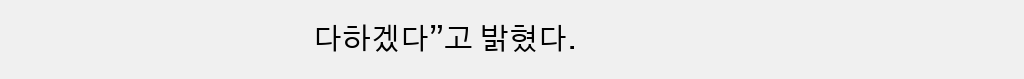다하겠다”고 밝혔다.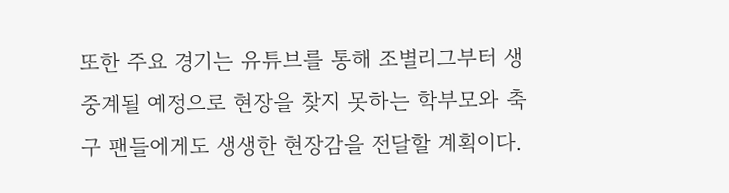또한 주요 경기는 유튜브를 통해 조별리그부터 생중계될 예정으로 현장을 찾지 못하는 학부모와 축구 팬들에게도 생생한 현장감을 전달할 계획이다.